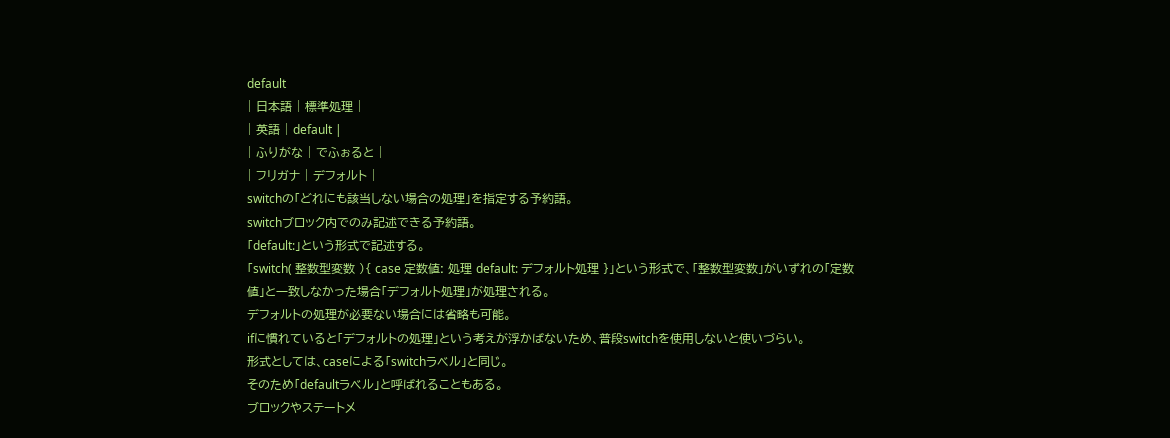default
| 日本語 | 標準処理 |
| 英語 | default |
| ふりがな | でふぉると |
| フリガナ | デフォルト |
switchの「どれにも該当しない場合の処理」を指定する予約語。
switchブロック内でのみ記述できる予約語。
「default:」という形式で記述する。
「switch( 整数型変数 ){ case 定数値: 処理 default: デフォルト処理 }」という形式で、「整数型変数」がいずれの「定数値」と一致しなかった場合「デフォルト処理」が処理される。
デフォルトの処理が必要ない場合には省略も可能。
ifに慣れていると「デフォルトの処理」という考えが浮かばないため、普段switchを使用しないと使いづらい。
形式としては、caseによる「switchラベル」と同じ。
そのため「defaultラベル」と呼ばれることもある。
ブロックやステートメ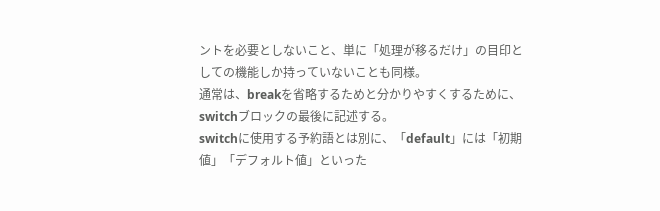ントを必要としないこと、単に「処理が移るだけ」の目印としての機能しか持っていないことも同様。
通常は、breakを省略するためと分かりやすくするために、switchブロックの最後に記述する。
switchに使用する予約語とは別に、「default」には「初期値」「デフォルト値」といった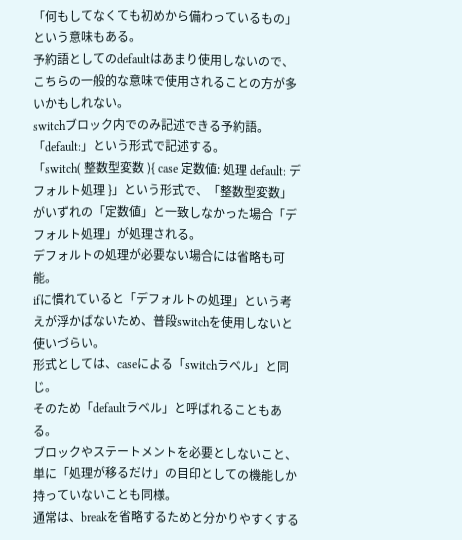「何もしてなくても初めから備わっているもの」という意味もある。
予約語としてのdefaultはあまり使用しないので、こちらの一般的な意味で使用されることの方が多いかもしれない。
switchブロック内でのみ記述できる予約語。
「default:」という形式で記述する。
「switch( 整数型変数 ){ case 定数値: 処理 default: デフォルト処理 }」という形式で、「整数型変数」がいずれの「定数値」と一致しなかった場合「デフォルト処理」が処理される。
デフォルトの処理が必要ない場合には省略も可能。
ifに慣れていると「デフォルトの処理」という考えが浮かばないため、普段switchを使用しないと使いづらい。
形式としては、caseによる「switchラベル」と同じ。
そのため「defaultラベル」と呼ばれることもある。
ブロックやステートメントを必要としないこと、単に「処理が移るだけ」の目印としての機能しか持っていないことも同様。
通常は、breakを省略するためと分かりやすくする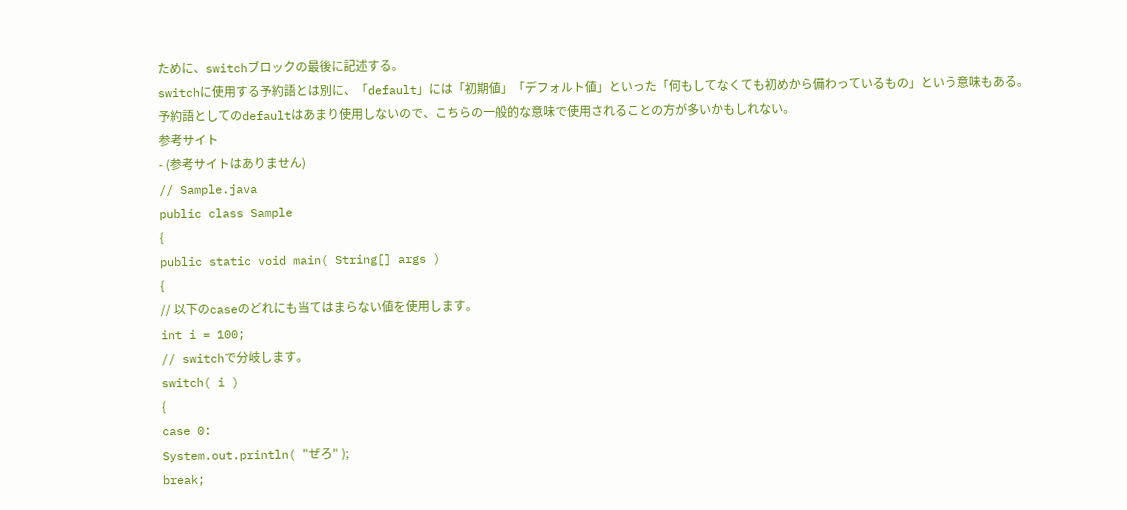ために、switchブロックの最後に記述する。
switchに使用する予約語とは別に、「default」には「初期値」「デフォルト値」といった「何もしてなくても初めから備わっているもの」という意味もある。
予約語としてのdefaultはあまり使用しないので、こちらの一般的な意味で使用されることの方が多いかもしれない。
参考サイト
- (参考サイトはありません)
// Sample.java
public class Sample
{
public static void main( String[] args )
{
// 以下のcaseのどれにも当てはまらない値を使用します。
int i = 100;
// switchで分岐します。
switch( i )
{
case 0:
System.out.println( "ぜろ" );
break;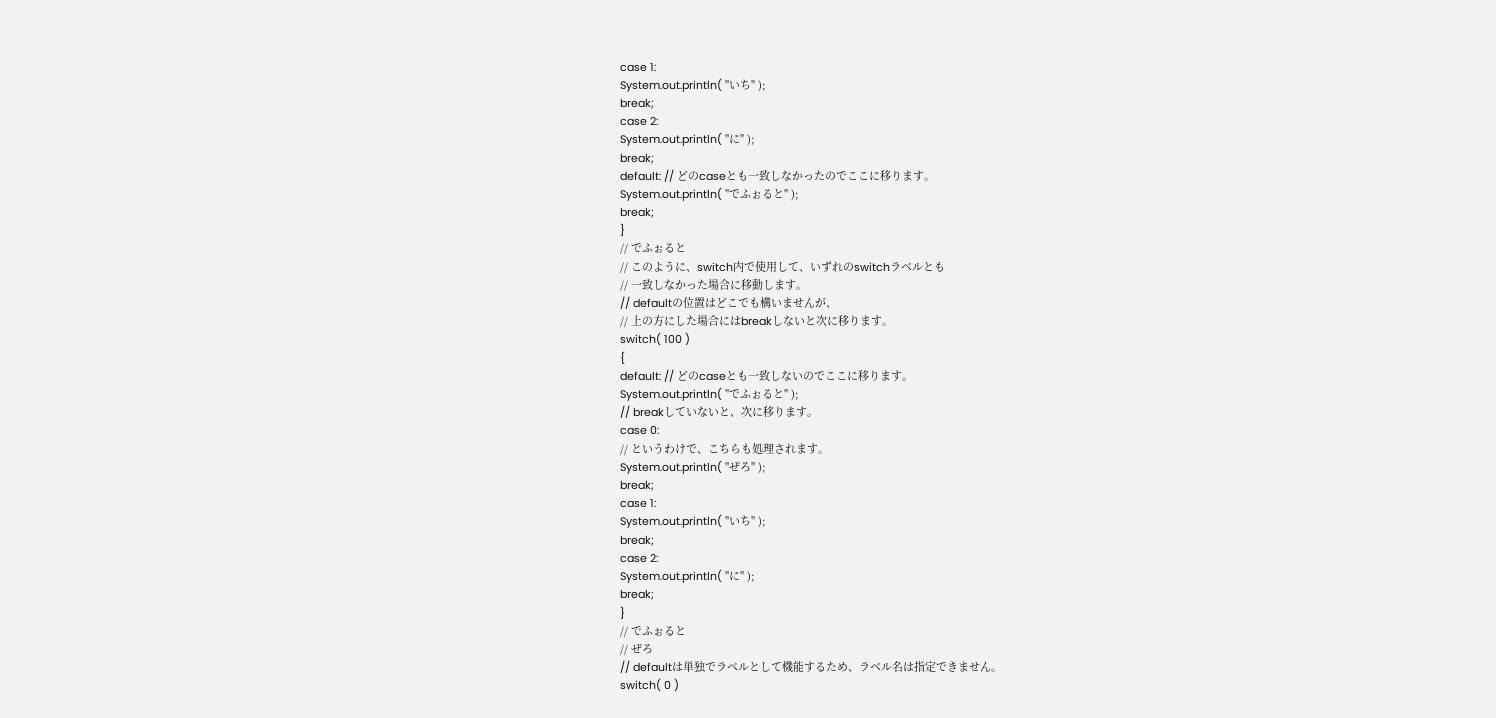case 1:
System.out.println( "いち" );
break;
case 2:
System.out.println( "に" );
break;
default: // どのcaseとも一致しなかったのでここに移ります。
System.out.println( "でふぉると" );
break;
}
// でふぉると
// このように、switch内で使用して、いずれのswitchラベルとも
// 一致しなかった場合に移動します。
// defaultの位置はどこでも構いませんが、
// 上の方にした場合にはbreakしないと次に移ります。
switch( 100 )
{
default: // どのcaseとも一致しないのでここに移ります。
System.out.println( "でふぉると" );
// breakしていないと、次に移ります。
case 0:
// というわけで、こちらも処理されます。
System.out.println( "ぜろ" );
break;
case 1:
System.out.println( "いち" );
break;
case 2:
System.out.println( "に" );
break;
}
// でふぉると
// ぜろ
// defaultは単独でラベルとして機能するため、ラベル名は指定できません。
switch( 0 )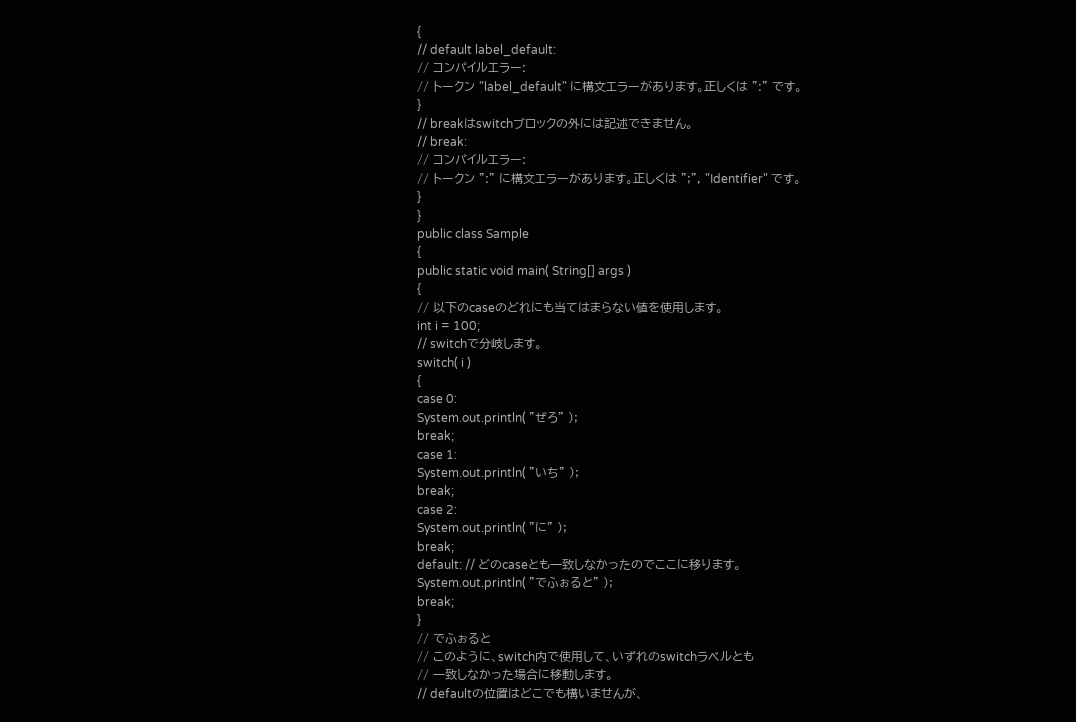{
// default label_default:
// コンパイルエラー:
// トークン "label_default" に構文エラーがあります。正しくは ":" です。
}
// breakはswitchブロックの外には記述できません。
// break:
// コンパイルエラー:
// トークン ":" に構文エラーがあります。正しくは ";", "Identifier" です。
}
}
public class Sample
{
public static void main( String[] args )
{
// 以下のcaseのどれにも当てはまらない値を使用します。
int i = 100;
// switchで分岐します。
switch( i )
{
case 0:
System.out.println( "ぜろ" );
break;
case 1:
System.out.println( "いち" );
break;
case 2:
System.out.println( "に" );
break;
default: // どのcaseとも一致しなかったのでここに移ります。
System.out.println( "でふぉると" );
break;
}
// でふぉると
// このように、switch内で使用して、いずれのswitchラベルとも
// 一致しなかった場合に移動します。
// defaultの位置はどこでも構いませんが、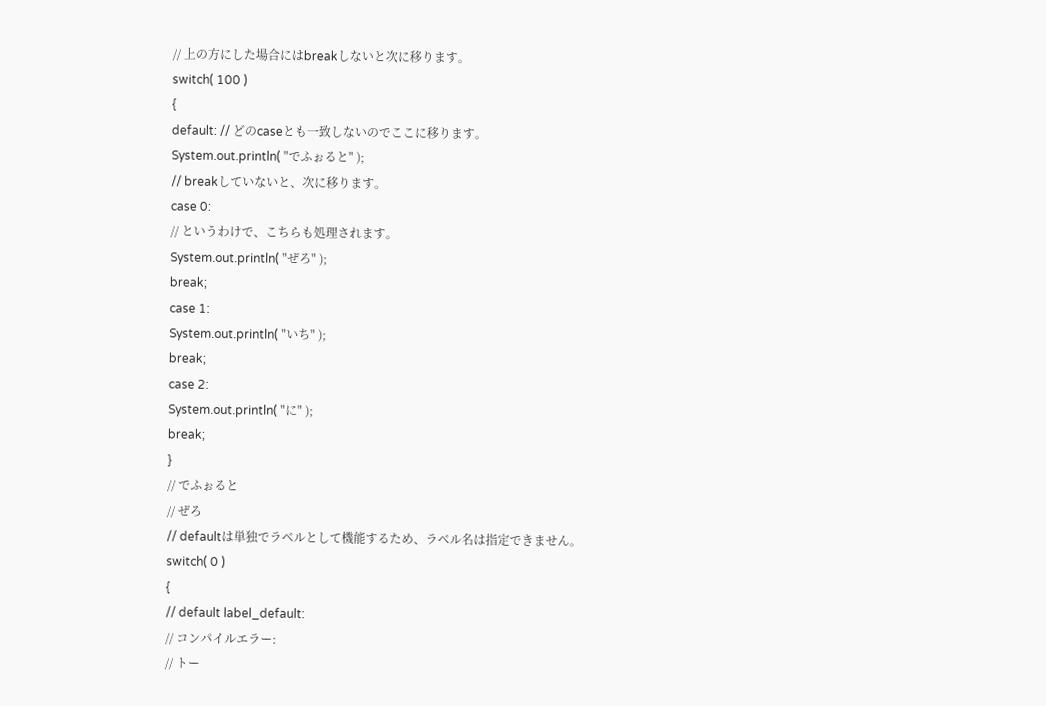// 上の方にした場合にはbreakしないと次に移ります。
switch( 100 )
{
default: // どのcaseとも一致しないのでここに移ります。
System.out.println( "でふぉると" );
// breakしていないと、次に移ります。
case 0:
// というわけで、こちらも処理されます。
System.out.println( "ぜろ" );
break;
case 1:
System.out.println( "いち" );
break;
case 2:
System.out.println( "に" );
break;
}
// でふぉると
// ぜろ
// defaultは単独でラベルとして機能するため、ラベル名は指定できません。
switch( 0 )
{
// default label_default:
// コンパイルエラー:
// トー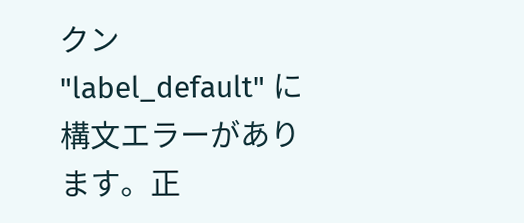クン "label_default" に構文エラーがあります。正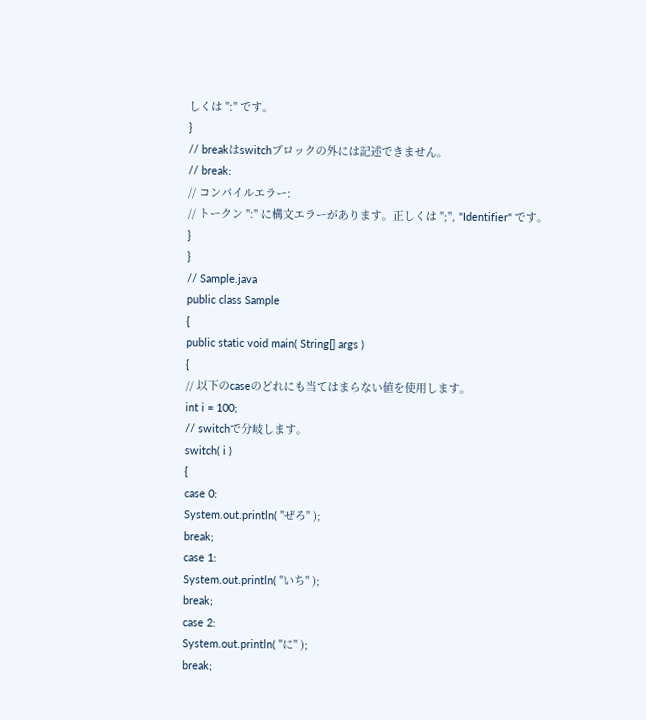しくは ":" です。
}
// breakはswitchブロックの外には記述できません。
// break:
// コンパイルエラー:
// トークン ":" に構文エラーがあります。正しくは ";", "Identifier" です。
}
}
// Sample.java
public class Sample
{
public static void main( String[] args )
{
// 以下のcaseのどれにも当てはまらない値を使用します。
int i = 100;
// switchで分岐します。
switch( i )
{
case 0:
System.out.println( "ぜろ" );
break;
case 1:
System.out.println( "いち" );
break;
case 2:
System.out.println( "に" );
break;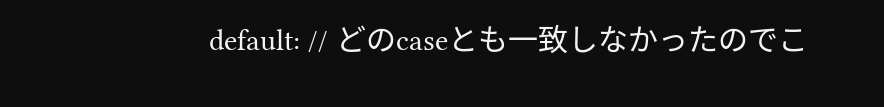default: // どのcaseとも一致しなかったのでこ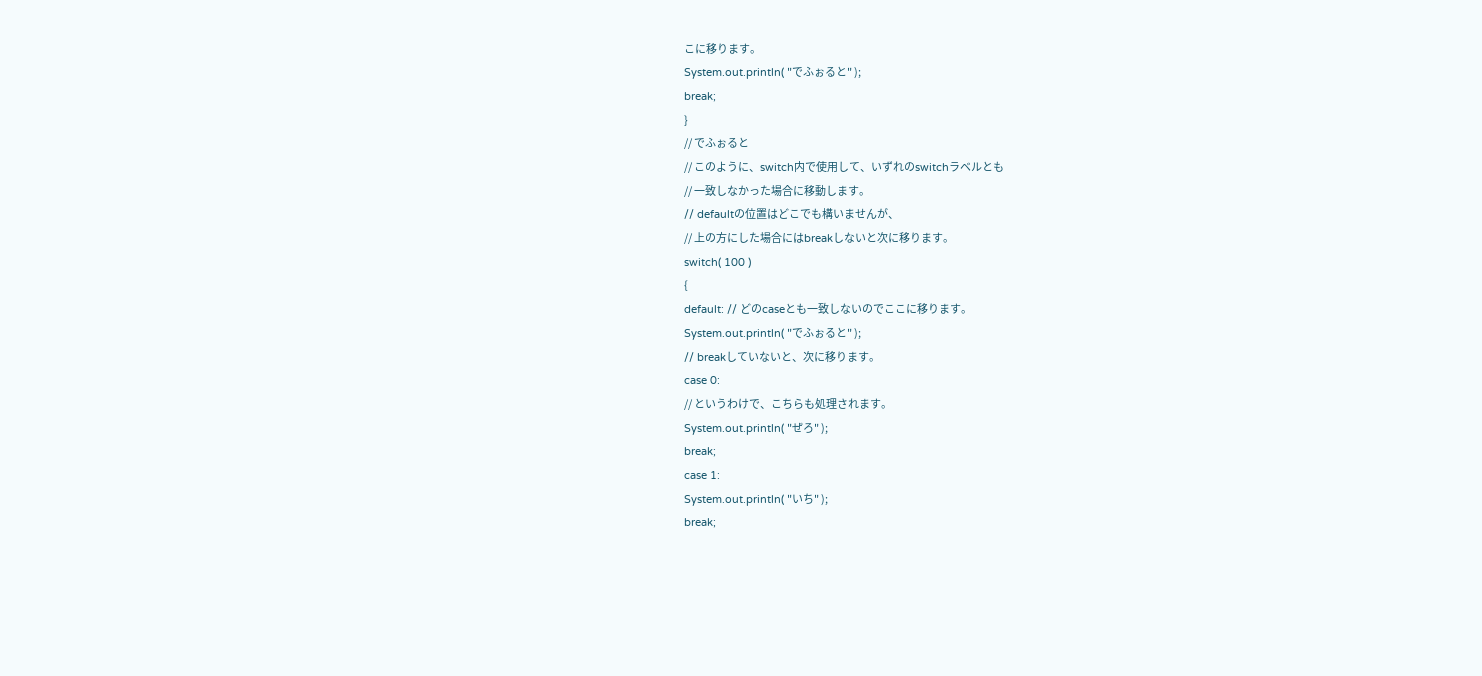こに移ります。
System.out.println( "でふぉると" );
break;
}
// でふぉると
// このように、switch内で使用して、いずれのswitchラベルとも
// 一致しなかった場合に移動します。
// defaultの位置はどこでも構いませんが、
// 上の方にした場合にはbreakしないと次に移ります。
switch( 100 )
{
default: // どのcaseとも一致しないのでここに移ります。
System.out.println( "でふぉると" );
// breakしていないと、次に移ります。
case 0:
// というわけで、こちらも処理されます。
System.out.println( "ぜろ" );
break;
case 1:
System.out.println( "いち" );
break;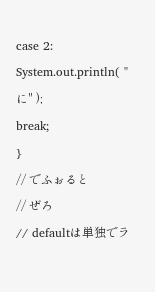case 2:
System.out.println( "に" );
break;
}
// でふぉると
// ぜろ
// defaultは単独でラ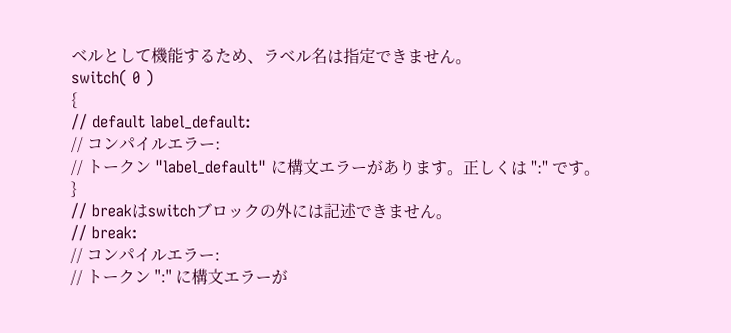ベルとして機能するため、ラベル名は指定できません。
switch( 0 )
{
// default label_default:
// コンパイルエラー:
// トークン "label_default" に構文エラーがあります。正しくは ":" です。
}
// breakはswitchブロックの外には記述できません。
// break:
// コンパイルエラー:
// トークン ":" に構文エラーが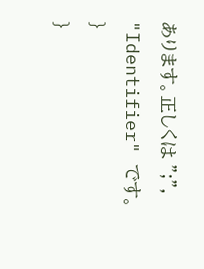あります。正しくは ";", "Identifier" です。
}
}